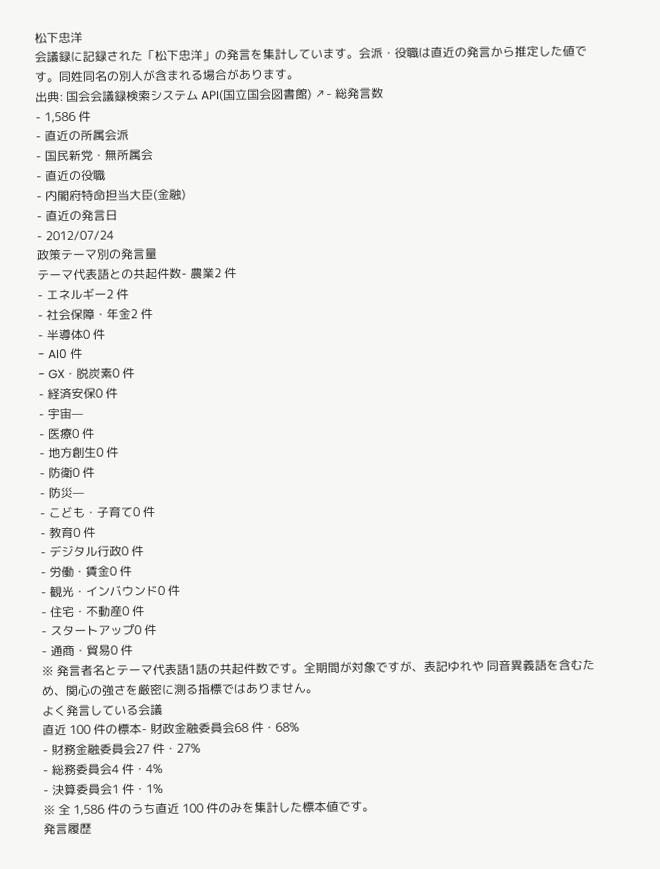松下忠洋
会議録に記録された「松下忠洋」の発言を集計しています。会派・役職は直近の発言から推定した値です。同姓同名の別人が含まれる場合があります。
出典: 国会会議録検索システム API(国立国会図書館) ↗- 総発言数
- 1,586 件
- 直近の所属会派
- 国民新党・無所属会
- 直近の役職
- 内閣府特命担当大臣(金融)
- 直近の発言日
- 2012/07/24
政策テーマ別の発言量
テーマ代表語との共起件数- 農業2 件
- エネルギー2 件
- 社会保障・年金2 件
- 半導体0 件
- AI0 件
- GX・脱炭素0 件
- 経済安保0 件
- 宇宙—
- 医療0 件
- 地方創生0 件
- 防衛0 件
- 防災—
- こども・子育て0 件
- 教育0 件
- デジタル行政0 件
- 労働・賃金0 件
- 観光・インバウンド0 件
- 住宅・不動産0 件
- スタートアップ0 件
- 通商・貿易0 件
※ 発言者名とテーマ代表語1語の共起件数です。全期間が対象ですが、表記ゆれや 同音異義語を含むため、関心の強さを厳密に測る指標ではありません。
よく発言している会議
直近 100 件の標本- 財政金融委員会68 件・68%
- 財務金融委員会27 件・27%
- 総務委員会4 件・4%
- 決算委員会1 件・1%
※ 全 1,586 件のうち直近 100 件のみを集計した標本値です。
発言履歴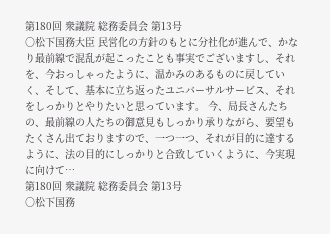第180回 衆議院 総務委員会 第13号
○松下国務大臣 民営化の方針のもとに分社化が進んで、かなり最前線で混乱が起こったことも事実でございますし、それを、今おっしゃったように、温かみのあるものに戻していく、そして、基本に立ち返ったユニバーサルサービス、それをしっかりとやりたいと思っています。 今、局長さんたちの、最前線の人たちの御意見もしっかり承りながら、要望もたくさん出ておりますので、一つ一つ、それが目的に達するように、法の目的にしっかりと合致していくように、今実現に向けて…
第180回 衆議院 総務委員会 第13号
○松下国務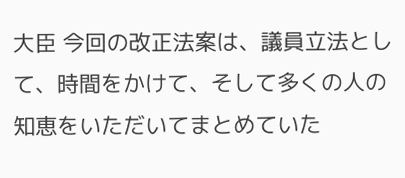大臣 今回の改正法案は、議員立法として、時間をかけて、そして多くの人の知恵をいただいてまとめていた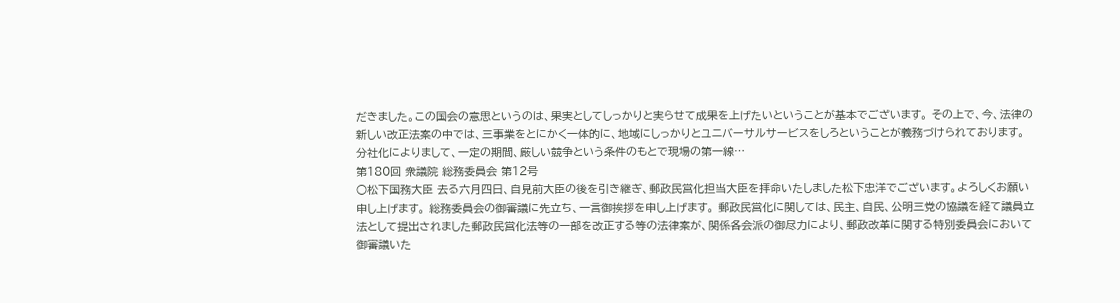だきました。この国会の意思というのは、果実としてしっかりと実らせて成果を上げたいということが基本でございます。 その上で、今、法律の新しい改正法案の中では、三事業をとにかく一体的に、地域にしっかりとユニバーサルサービスをしろということが義務づけられております。分社化によりまして、一定の期間、厳しい競争という条件のもとで現場の第一線…
第180回 衆議院 総務委員会 第12号
○松下国務大臣 去る六月四日、自見前大臣の後を引き継ぎ、郵政民営化担当大臣を拝命いたしました松下忠洋でございます。よろしくお願い申し上げます。 総務委員会の御審議に先立ち、一言御挨拶を申し上げます。 郵政民営化に関しては、民主、自民、公明三党の協議を経て議員立法として提出されました郵政民営化法等の一部を改正する等の法律案が、関係各会派の御尽力により、郵政改革に関する特別委員会において御審議いた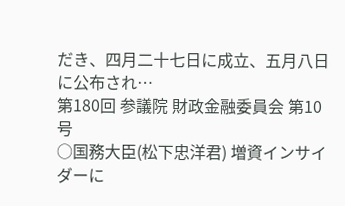だき、四月二十七日に成立、五月八日に公布され…
第180回 参議院 財政金融委員会 第10号
○国務大臣(松下忠洋君) 増資インサイダーに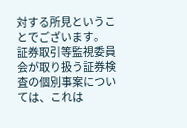対する所見ということでございます。 証券取引等監視委員会が取り扱う証券検査の個別事案については、これは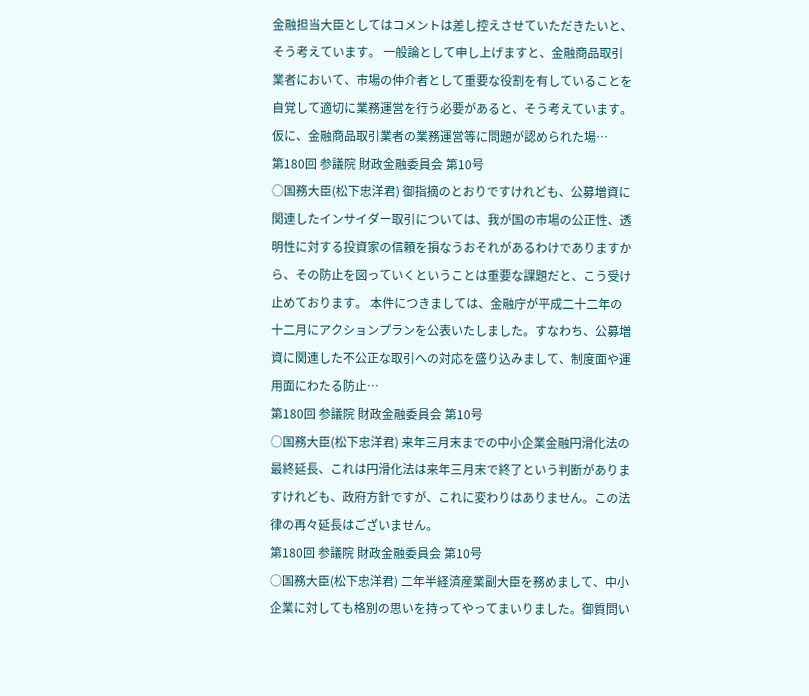金融担当大臣としてはコメントは差し控えさせていただきたいと、そう考えています。 一般論として申し上げますと、金融商品取引業者において、市場の仲介者として重要な役割を有していることを自覚して適切に業務運営を行う必要があると、そう考えています。仮に、金融商品取引業者の業務運営等に問題が認められた場…
第180回 参議院 財政金融委員会 第10号
○国務大臣(松下忠洋君) 御指摘のとおりですけれども、公募増資に関連したインサイダー取引については、我が国の市場の公正性、透明性に対する投資家の信頼を損なうおそれがあるわけでありますから、その防止を図っていくということは重要な課題だと、こう受け止めております。 本件につきましては、金融庁が平成二十二年の十二月にアクションプランを公表いたしました。すなわち、公募増資に関連した不公正な取引への対応を盛り込みまして、制度面や運用面にわたる防止…
第180回 参議院 財政金融委員会 第10号
○国務大臣(松下忠洋君) 来年三月末までの中小企業金融円滑化法の最終延長、これは円滑化法は来年三月末で終了という判断がありますけれども、政府方針ですが、これに変わりはありません。この法律の再々延長はございません。
第180回 参議院 財政金融委員会 第10号
○国務大臣(松下忠洋君) 二年半経済産業副大臣を務めまして、中小企業に対しても格別の思いを持ってやってまいりました。御質問い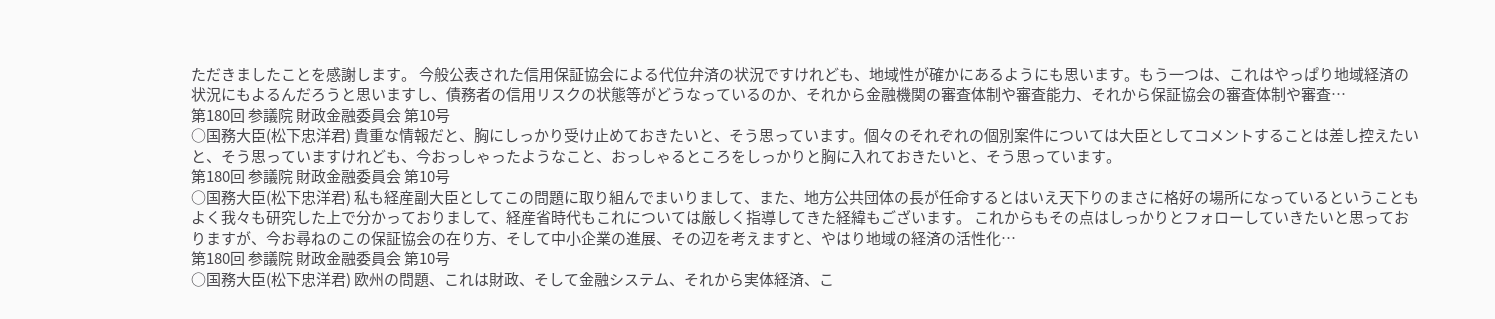ただきましたことを感謝します。 今般公表された信用保証協会による代位弁済の状況ですけれども、地域性が確かにあるようにも思います。もう一つは、これはやっぱり地域経済の状況にもよるんだろうと思いますし、債務者の信用リスクの状態等がどうなっているのか、それから金融機関の審査体制や審査能力、それから保証協会の審査体制や審査…
第180回 参議院 財政金融委員会 第10号
○国務大臣(松下忠洋君) 貴重な情報だと、胸にしっかり受け止めておきたいと、そう思っています。個々のそれぞれの個別案件については大臣としてコメントすることは差し控えたいと、そう思っていますけれども、今おっしゃったようなこと、おっしゃるところをしっかりと胸に入れておきたいと、そう思っています。
第180回 参議院 財政金融委員会 第10号
○国務大臣(松下忠洋君) 私も経産副大臣としてこの問題に取り組んでまいりまして、また、地方公共団体の長が任命するとはいえ天下りのまさに格好の場所になっているということもよく我々も研究した上で分かっておりまして、経産省時代もこれについては厳しく指導してきた経緯もございます。 これからもその点はしっかりとフォローしていきたいと思っておりますが、今お尋ねのこの保証協会の在り方、そして中小企業の進展、その辺を考えますと、やはり地域の経済の活性化…
第180回 参議院 財政金融委員会 第10号
○国務大臣(松下忠洋君) 欧州の問題、これは財政、そして金融システム、それから実体経済、こ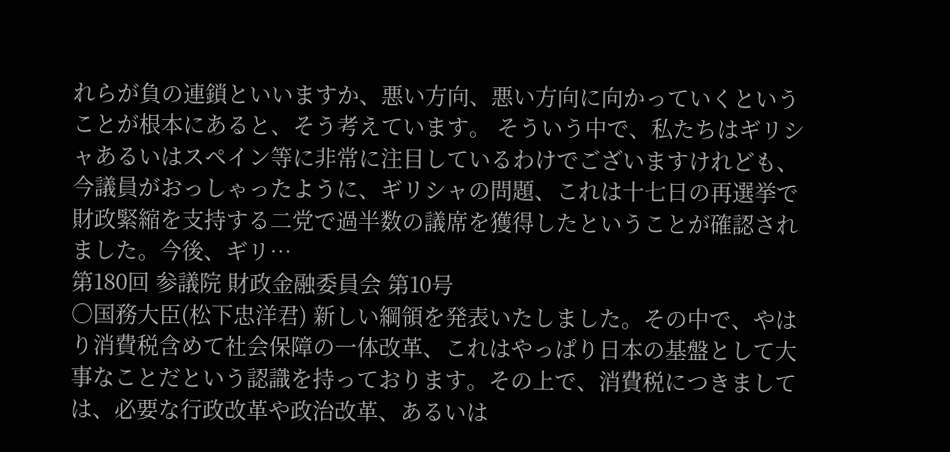れらが負の連鎖といいますか、悪い方向、悪い方向に向かっていくということが根本にあると、そう考えています。 そういう中で、私たちはギリシャあるいはスペイン等に非常に注目しているわけでございますけれども、今議員がおっしゃったように、ギリシャの問題、これは十七日の再選挙で財政緊縮を支持する二党で過半数の議席を獲得したということが確認されました。今後、ギリ…
第180回 参議院 財政金融委員会 第10号
○国務大臣(松下忠洋君) 新しい綱領を発表いたしました。その中で、やはり消費税含めて社会保障の一体改革、これはやっぱり日本の基盤として大事なことだという認識を持っております。その上で、消費税につきましては、必要な行政改革や政治改革、あるいは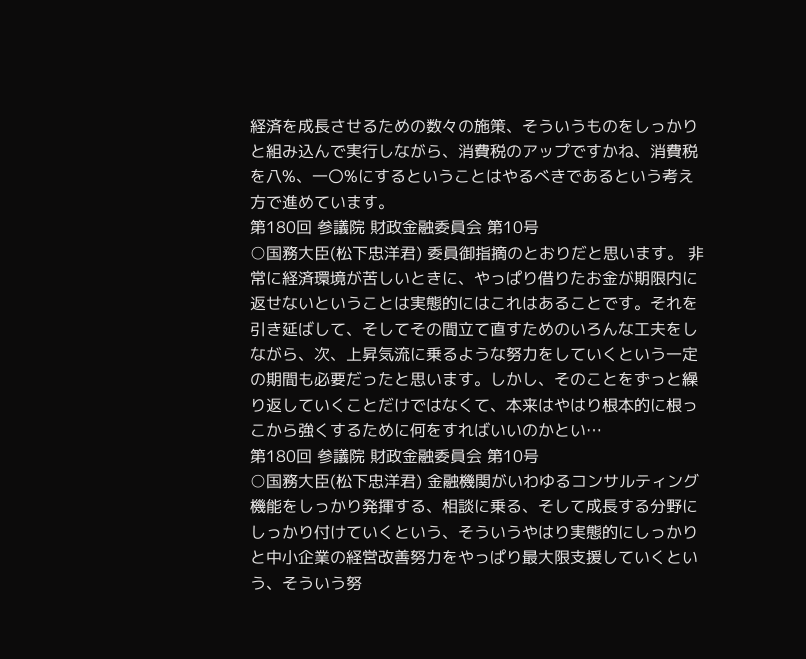経済を成長させるための数々の施策、そういうものをしっかりと組み込んで実行しながら、消費税のアップですかね、消費税を八%、一〇%にするということはやるべきであるという考え方で進めています。
第180回 参議院 財政金融委員会 第10号
○国務大臣(松下忠洋君) 委員御指摘のとおりだと思います。 非常に経済環境が苦しいときに、やっぱり借りたお金が期限内に返せないということは実態的にはこれはあることです。それを引き延ばして、そしてその間立て直すためのいろんな工夫をしながら、次、上昇気流に乗るような努力をしていくという一定の期間も必要だったと思います。しかし、そのことをずっと繰り返していくことだけではなくて、本来はやはり根本的に根っこから強くするために何をすればいいのかとい…
第180回 参議院 財政金融委員会 第10号
○国務大臣(松下忠洋君) 金融機関がいわゆるコンサルティング機能をしっかり発揮する、相談に乗る、そして成長する分野にしっかり付けていくという、そういうやはり実態的にしっかりと中小企業の経営改善努力をやっぱり最大限支援していくという、そういう努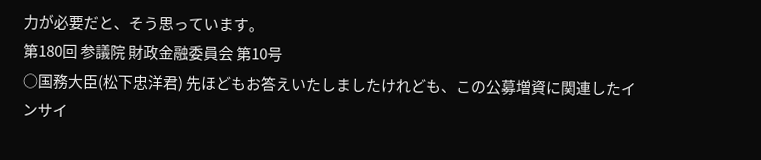力が必要だと、そう思っています。
第180回 参議院 財政金融委員会 第10号
○国務大臣(松下忠洋君) 先ほどもお答えいたしましたけれども、この公募増資に関連したインサイ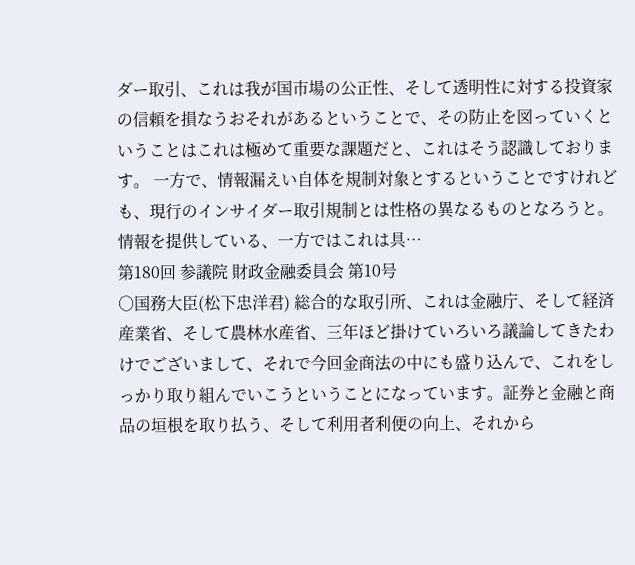ダー取引、これは我が国市場の公正性、そして透明性に対する投資家の信頼を損なうおそれがあるということで、その防止を図っていくということはこれは極めて重要な課題だと、これはそう認識しております。 一方で、情報漏えい自体を規制対象とするということですけれども、現行のインサイダー取引規制とは性格の異なるものとなろうと。情報を提供している、一方ではこれは具…
第180回 参議院 財政金融委員会 第10号
○国務大臣(松下忠洋君) 総合的な取引所、これは金融庁、そして経済産業省、そして農林水産省、三年ほど掛けていろいろ議論してきたわけでございまして、それで今回金商法の中にも盛り込んで、これをしっかり取り組んでいこうということになっています。証券と金融と商品の垣根を取り払う、そして利用者利便の向上、それから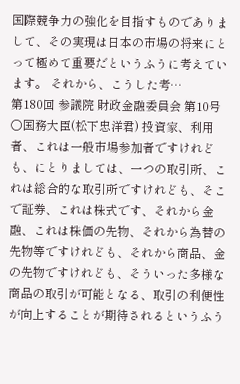国際競争力の強化を目指すものでありまして、その実現は日本の市場の将来にとって極めて重要だというふうに考えています。 それから、こうした考…
第180回 参議院 財政金融委員会 第10号
○国務大臣(松下忠洋君) 投資家、利用者、これは一般市場参加者ですけれども、にとりましては、一つの取引所、これは総合的な取引所ですけれども、そこで証券、これは株式です、それから金融、これは株価の先物、それから為替の先物等ですけれども、それから商品、金の先物ですけれども、そういった多様な商品の取引が可能となる、取引の利便性が向上することが期待されるというふう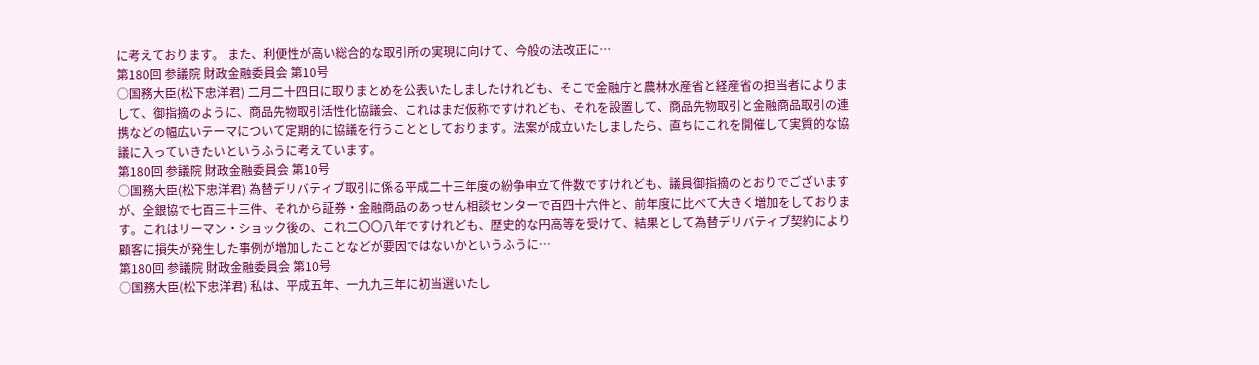に考えております。 また、利便性が高い総合的な取引所の実現に向けて、今般の法改正に…
第180回 参議院 財政金融委員会 第10号
○国務大臣(松下忠洋君) 二月二十四日に取りまとめを公表いたしましたけれども、そこで金融庁と農林水産省と経産省の担当者によりまして、御指摘のように、商品先物取引活性化協議会、これはまだ仮称ですけれども、それを設置して、商品先物取引と金融商品取引の連携などの幅広いテーマについて定期的に協議を行うこととしております。法案が成立いたしましたら、直ちにこれを開催して実質的な協議に入っていきたいというふうに考えています。
第180回 参議院 財政金融委員会 第10号
○国務大臣(松下忠洋君) 為替デリバティブ取引に係る平成二十三年度の紛争申立て件数ですけれども、議員御指摘のとおりでございますが、全銀協で七百三十三件、それから証券・金融商品のあっせん相談センターで百四十六件と、前年度に比べて大きく増加をしております。これはリーマン・ショック後の、これ二〇〇八年ですけれども、歴史的な円高等を受けて、結果として為替デリバティブ契約により顧客に損失が発生した事例が増加したことなどが要因ではないかというふうに…
第180回 参議院 財政金融委員会 第10号
○国務大臣(松下忠洋君) 私は、平成五年、一九九三年に初当選いたし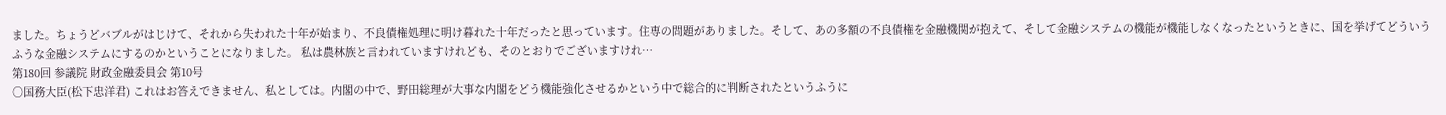ました。ちょうどバブルがはじけて、それから失われた十年が始まり、不良債権処理に明け暮れた十年だったと思っています。住専の問題がありました。そして、あの多額の不良債権を金融機関が抱えて、そして金融システムの機能が機能しなくなったというときに、国を挙げてどういうふうな金融システムにするのかということになりました。 私は農林族と言われていますけれども、そのとおりでございますけれ…
第180回 参議院 財政金融委員会 第10号
○国務大臣(松下忠洋君) これはお答えできません、私としては。内閣の中で、野田総理が大事な内閣をどう機能強化させるかという中で総合的に判断されたというふうに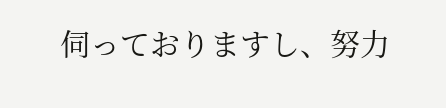伺っておりますし、努力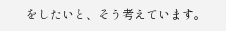をしたいと、そう考えています。